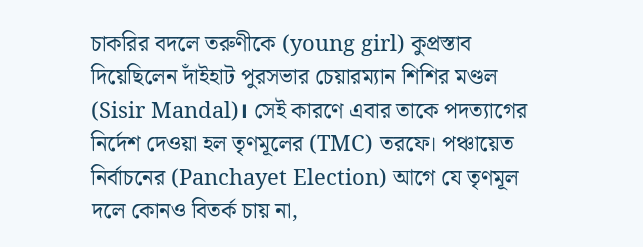চাকরির বদলে তরুণীকে (young girl) কুপ্রস্তাব দিয়েছিলেন দাঁইহাট পুরসভার চেয়ারম্যান শিশির মণ্ডল (Sisir Mandal)। সেই কারণে এবার তাকে পদত্যাগের নির্দেশ দেওয়া হল তৃণমূলের (TMC) তরফে। পঞ্চায়েত নির্বাচনের (Panchayet Election) আগে যে তৃণমূল দলে কোনও বিতর্ক চায় না,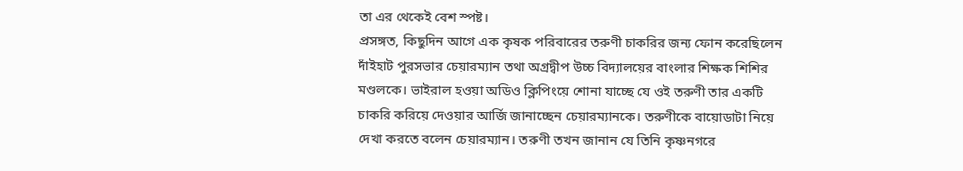তা এর থেকেই বেশ স্পষ্ট।
প্রসঙ্গত, কিছুদিন আগে এক কৃষক পরিবারের তরুণী চাকরির জন্য ফোন করেছিলেন দাঁইহাট পুরসভার চেয়ারম্যান তথা অগ্রদ্বীপ উচ্চ বিদ্যালয়ের বাংলার শিক্ষক শিশির মণ্ডলকে। ভাইরাল হওয়া অডিও ক্লিপিংয়ে শোনা যাচ্ছে যে ওই তরুণী তার একটি চাকরি করিয়ে দেওয়ার আর্জি জানাচ্ছেন চেয়ারম্যানকে। তরুণীকে বায়োডাটা নিয়ে দেখা করতে বলেন চেয়ারম্যান। তরুণী তখন জানান যে তিনি কৃষ্ণনগরে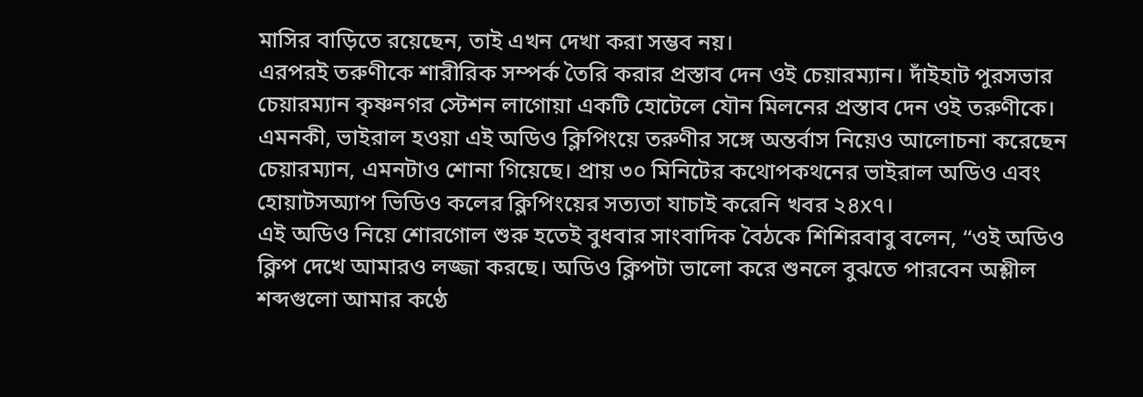মাসির বাড়িতে রয়েছেন, তাই এখন দেখা করা সম্ভব নয়।
এরপরই তরুণীকে শারীরিক সম্পর্ক তৈরি করার প্রস্তাব দেন ওই চেয়ারম্যান। দাঁইহাট পুরসভার চেয়ারম্যান কৃষ্ণনগর স্টেশন লাগোয়া একটি হোটেলে যৌন মিলনের প্রস্তাব দেন ওই তরুণীকে। এমনকী, ভাইরাল হওয়া এই অডিও ক্লিপিংয়ে তরুণীর সঙ্গে অন্তর্বাস নিয়েও আলোচনা করেছেন চেয়ারম্যান, এমনটাও শোনা গিয়েছে। প্রায় ৩০ মিনিটের কথোপকথনের ভাইরাল অডিও এবং হোয়াটসঅ্যাপ ভিডিও কলের ক্লিপিংয়ের সত্যতা যাচাই করেনি খবর ২৪x৭।
এই অডিও নিয়ে শোরগোল শুরু হতেই বুধবার সাংবাদিক বৈঠকে শিশিরবাবু বলেন, “ওই অডিও ক্লিপ দেখে আমারও লজ্জা করছে। অডিও ক্লিপটা ভালো করে শুনলে বুঝতে পারবেন অশ্লীল শব্দগুলো আমার কণ্ঠে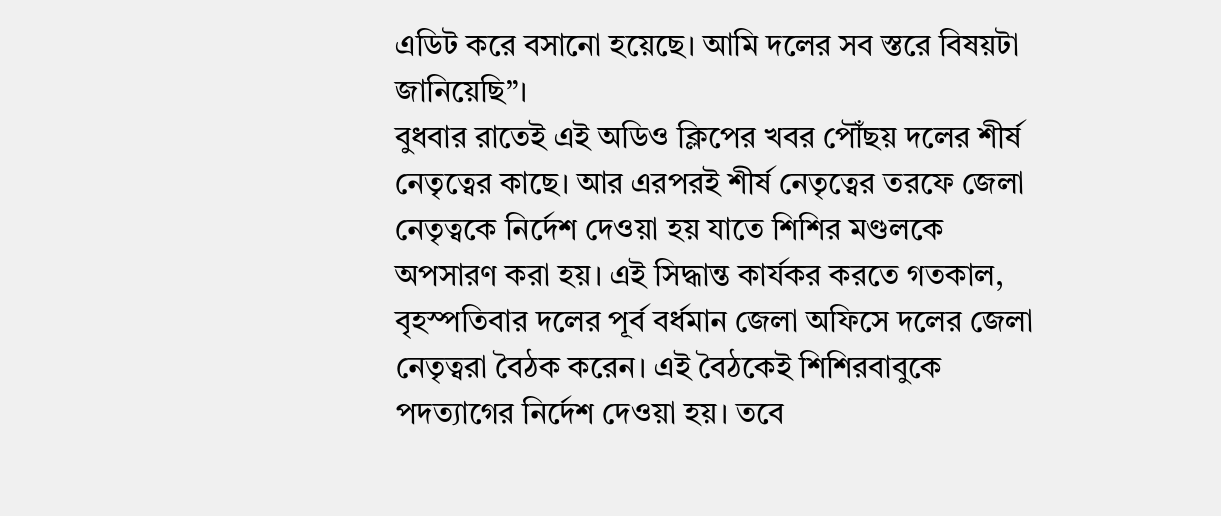এডিট করে বসানো হয়েছে। আমি দলের সব স্তরে বিষয়টা জানিয়েছি”।
বুধবার রাতেই এই অডিও ক্লিপের খবর পৌঁছয় দলের শীর্ষ নেতৃত্বের কাছে। আর এরপরই শীর্ষ নেতৃত্বের তরফে জেলা নেতৃত্বকে নির্দেশ দেওয়া হয় যাতে শিশির মণ্ডলকে অপসারণ করা হয়। এই সিদ্ধান্ত কার্যকর করতে গতকাল, বৃহস্পতিবার দলের পূর্ব বর্ধমান জেলা অফিসে দলের জেলা নেতৃত্বরা বৈঠক করেন। এই বৈঠকেই শিশিরবাবুকে পদত্যাগের নির্দেশ দেওয়া হয়। তবে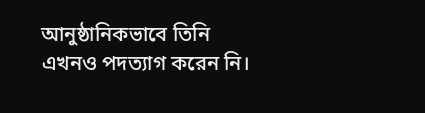আনুষ্ঠানিকভাবে তিনি এখনও পদত্যাগ করেন নি।